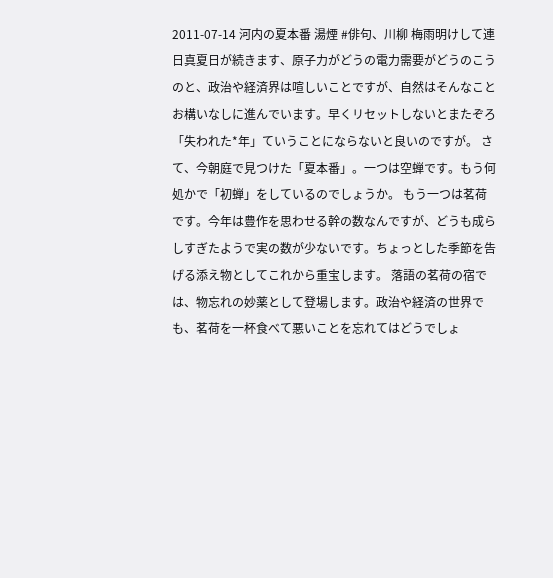2011-07-14 河内の夏本番 湯煙 #俳句、川柳 梅雨明けして連日真夏日が続きます、原子力がどうの電力需要がどうのこうのと、政治や経済界は喧しいことですが、自然はそんなことお構いなしに進んでいます。早くリセットしないとまたぞろ「失われた*年」ていうことにならないと良いのですが。 さて、今朝庭で見つけた「夏本番」。一つは空蝉です。もう何処かで「初蝉」をしているのでしょうか。 もう一つは茗荷です。今年は豊作を思わせる幹の数なんですが、どうも成らしすぎたようで実の数が少ないです。ちょっとした季節を告げる添え物としてこれから重宝します。 落語の茗荷の宿では、物忘れの妙薬として登場します。政治や経済の世界でも、茗荷を一杯食べて悪いことを忘れてはどうでしょ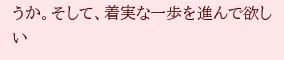うか。そして、着実な一歩を進んで欲しい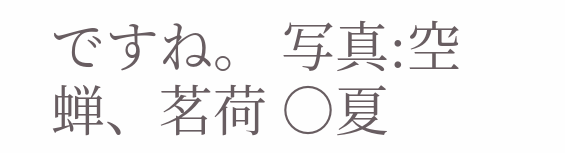ですね。 写真:空蝉、茗荷 ○夏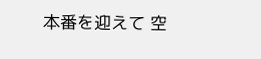本番を迎えて 空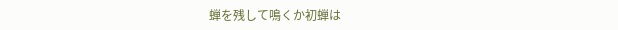蝉を残して鳴くか初蝉は